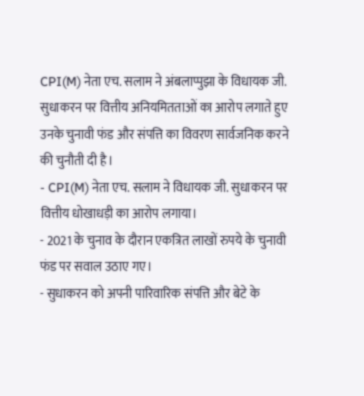CPI(M) नेता एच. सलाम ने अंबलाप्पुझा के विधायक जी. सुधाकरन पर वित्तीय अनियमितताओं का आरोप लगाते हुए उनके चुनावी फंड और संपत्ति का विवरण सार्वजनिक करने की चुनौती दी है।
- CPI(M) नेता एच. सलाम ने विधायक जी. सुधाकरन पर वित्तीय धोखाधड़ी का आरोप लगाया।
- 2021 के चुनाव के दौरान एकत्रित लाखों रुपये के चुनावी फंड पर सवाल उठाए गए।
- सुधाकरन को अपनी पारिवारिक संपत्ति और बेटे के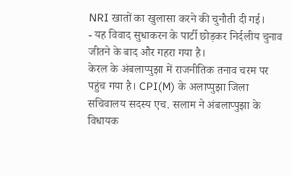NRI खातों का खुलासा करने की चुनौती दी गई।
- यह विवाद सुधाकरन के पार्टी छोड़कर निर्दलीय चुनाव जीतने के बाद और गहरा गया है।
केरल के अंबलाप्पुझा में राजनीतिक तनाव चरम पर पहुंच गया है। CPI(M) के अलाप्पुझा जिला सचिवालय सदस्य एच. सलाम ने अंबलाप्पुझा के विधायक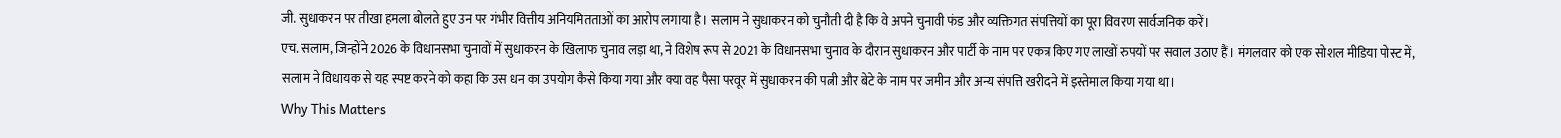जी. सुधाकरन पर तीखा हमला बोलते हुए उन पर गंभीर वित्तीय अनियमितताओं का आरोप लगाया है। सलाम ने सुधाकरन को चुनौती दी है कि वे अपने चुनावी फंड और व्यक्तिगत संपत्तियों का पूरा विवरण सार्वजनिक करें।
एच. सलाम, जिन्होंने 2026 के विधानसभा चुनावों में सुधाकरन के खिलाफ चुनाव लड़ा था, ने विशेष रूप से 2021 के विधानसभा चुनाव के दौरान सुधाकरन और पार्टी के नाम पर एकत्र किए गए लाखों रुपयों पर सवाल उठाए हैं। मंगलवार को एक सोशल मीडिया पोस्ट में, सलाम ने विधायक से यह स्पष्ट करने को कहा कि उस धन का उपयोग कैसे किया गया और क्या वह पैसा परवूर में सुधाकरन की पत्नी और बेटे के नाम पर जमीन और अन्य संपत्ति खरीदने में इस्तेमाल किया गया था।
Why This Matters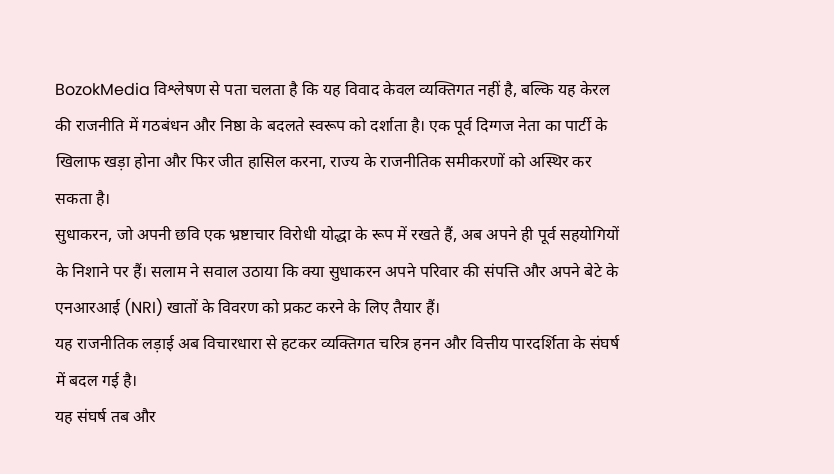BozokMedia विश्लेषण से पता चलता है कि यह विवाद केवल व्यक्तिगत नहीं है, बल्कि यह केरल की राजनीति में गठबंधन और निष्ठा के बदलते स्वरूप को दर्शाता है। एक पूर्व दिग्गज नेता का पार्टी के खिलाफ खड़ा होना और फिर जीत हासिल करना, राज्य के राजनीतिक समीकरणों को अस्थिर कर सकता है।
सुधाकरन, जो अपनी छवि एक भ्रष्टाचार विरोधी योद्धा के रूप में रखते हैं, अब अपने ही पूर्व सहयोगियों के निशाने पर हैं। सलाम ने सवाल उठाया कि क्या सुधाकरन अपने परिवार की संपत्ति और अपने बेटे के एनआरआई (NRI) खातों के विवरण को प्रकट करने के लिए तैयार हैं।
यह राजनीतिक लड़ाई अब विचारधारा से हटकर व्यक्तिगत चरित्र हनन और वित्तीय पारदर्शिता के संघर्ष में बदल गई है।
यह संघर्ष तब और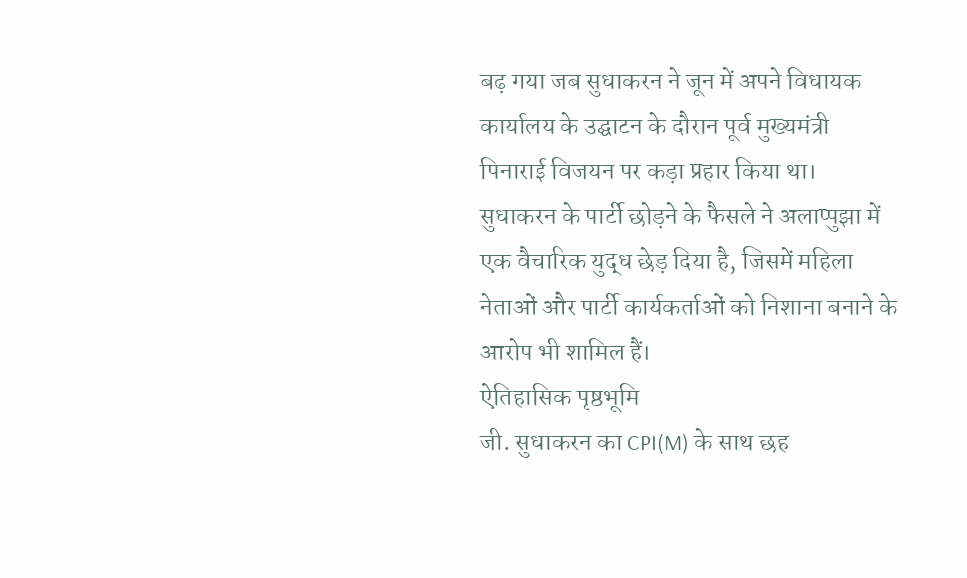बढ़ गया जब सुधाकरन ने जून में अपने विधायक कार्यालय के उद्घाटन के दौरान पूर्व मुख्यमंत्री पिनाराई विजयन पर कड़ा प्रहार किया था। सुधाकरन के पार्टी छोड़ने के फैसले ने अलाप्पुझा में एक वैचारिक युद्ध छेड़ दिया है, जिसमें महिला नेताओं और पार्टी कार्यकर्ताओं को निशाना बनाने के आरोप भी शामिल हैं।
ऐतिहासिक पृष्ठभूमि
जी. सुधाकरन का CPI(M) के साथ छह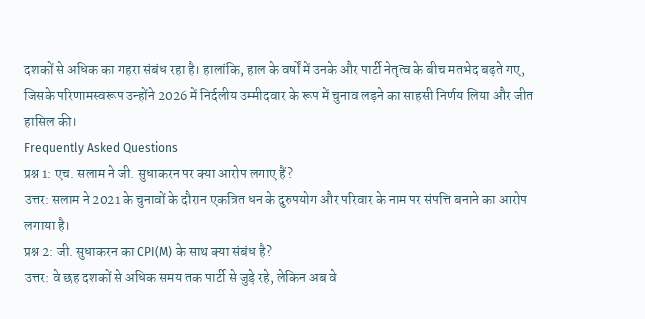दशकों से अधिक का गहरा संबंध रहा है। हालांकि, हाल के वर्षों में उनके और पार्टी नेतृत्व के बीच मतभेद बढ़ते गए, जिसके परिणामस्वरूप उन्होंने 2026 में निर्दलीय उम्मीदवार के रूप में चुनाव लड़ने का साहसी निर्णय लिया और जीत हासिल की।
Frequently Asked Questions
प्रश्न 1: एच. सलाम ने जी. सुधाकरन पर क्या आरोप लगाए हैं?
उत्तर: सलाम ने 2021 के चुनावों के दौरान एकत्रित धन के दुरुपयोग और परिवार के नाम पर संपत्ति बनाने का आरोप लगाया है।
प्रश्न 2: जी. सुधाकरन का CPI(M) के साथ क्या संबंध है?
उत्तर: वे छह दशकों से अधिक समय तक पार्टी से जुड़े रहे, लेकिन अब वे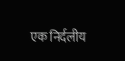एक निर्दलीय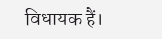विधायक हैं।